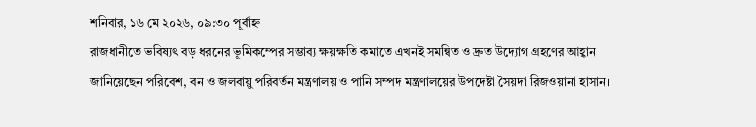শনিবার, ১৬ মে ২০২৬, ০৯:৩০ পূর্বাহ্ন
রাজধানীতে ভবিষ্যৎ বড় ধরনের ভূমিকম্পের সম্ভাব্য ক্ষয়ক্ষতি কমাতে এখনই সমন্বিত ও দ্রুত উদ্যোগ গ্রহণের আহ্বান জানিয়েছেন পরিবেশ, বন ও জলবায়ু পরিবর্তন মন্ত্রণালয় ও পানি সম্পদ মন্ত্রণালয়ের উপদেষ্টা সৈয়দা রিজওয়ানা হাসান।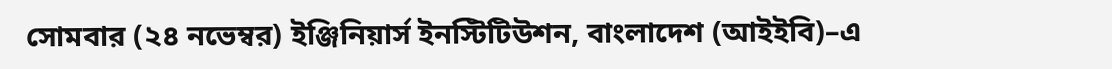সোমবার (২৪ নভেম্বর) ইঞ্জিনিয়ার্স ইনস্টিটিউশন, বাংলাদেশ (আইইবি)–এ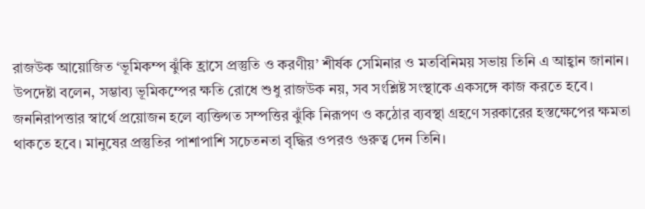রাজউক আয়োজিত ‘ভূমিকম্প ঝুঁকি হ্রাসে প্রস্তুতি ও করণীয়’ শীর্ষক সেমিনার ও মতবিনিময় সভায় তিনি এ আহ্বান জানান।
উপদেষ্টা বলেন, সম্ভাব্য ভূমিকম্পের ক্ষতি রোধে শুধু রাজউক নয়, সব সংশ্লিষ্ট সংস্থাকে একসঙ্গে কাজ করতে হবে। জননিরাপত্তার স্বার্থে প্রয়োজন হলে ব্যক্তিগত সম্পত্তির ঝুঁকি নিরূপণ ও কঠোর ব্যবস্থা গ্রহণে সরকারের হস্তক্ষেপের ক্ষমতা থাকতে হবে। মানুষের প্রস্তুতির পাশাপাশি সচেতনতা বৃদ্ধির ওপরও গুরুত্ব দেন তিনি।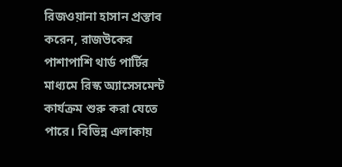রিজওয়ানা হাসান প্রস্তাব করেন, রাজউকের পাশাপাশি থার্ড পার্টির মাধ্যমে রিস্ক অ্যাসেসমেন্ট কার্যক্রম শুরু করা যেতে পারে। বিভিন্ন এলাকায়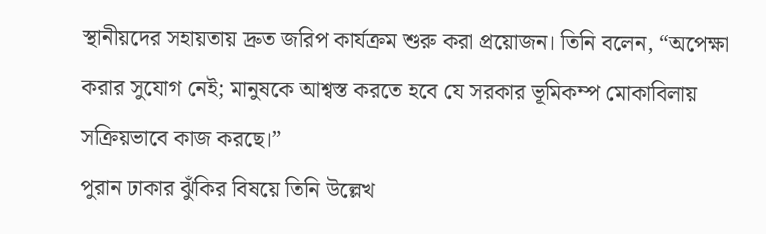স্থানীয়দের সহায়তায় দ্রুত জরিপ কার্যক্রম শুরু করা প্রয়োজন। তিনি বলেন, “অপেক্ষা করার সুযোগ নেই; মানুষকে আশ্বস্ত করতে হবে যে সরকার ভূমিকম্প মোকাবিলায় সক্রিয়ভাবে কাজ করছে।”
পুরান ঢাকার ঝুঁকির বিষয়ে তিনি উল্লেখ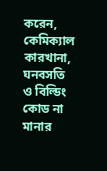করেন, কেমিক্যাল কারখানা, ঘনবসতি ও বিল্ডিং কোড না মানার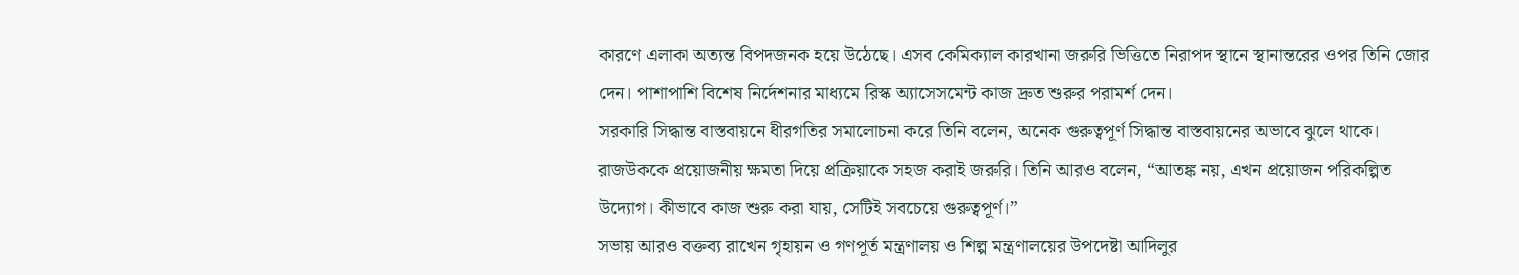কারণে এলাকা অত্যন্ত বিপদজনক হয়ে উঠেছে। এসব কেমিক্যাল কারখানা জরুরি ভিত্তিতে নিরাপদ স্থানে স্থানান্তরের ওপর তিনি জোর দেন। পাশাপাশি বিশেষ নির্দেশনার মাধ্যমে রিস্ক অ্যাসেসমেন্ট কাজ দ্রুত শুরুর পরামর্শ দেন।
সরকারি সিদ্ধান্ত বাস্তবায়নে ধীরগতির সমালোচনা করে তিনি বলেন, অনেক গুরুত্বপূর্ণ সিদ্ধান্ত বাস্তবায়নের অভাবে ঝুলে থাকে। রাজউককে প্রয়োজনীয় ক্ষমতা দিয়ে প্রক্রিয়াকে সহজ করাই জরুরি। তিনি আরও বলেন, “আতঙ্ক নয়, এখন প্রয়োজন পরিকল্পিত উদ্যোগ। কীভাবে কাজ শুরু করা যায়, সেটিই সবচেয়ে গুরুত্বপূর্ণ।”
সভায় আরও বক্তব্য রাখেন গৃহায়ন ও গণপূর্ত মন্ত্রণালয় ও শিল্প মন্ত্রণালয়ের উপদেষ্টা আদিলুর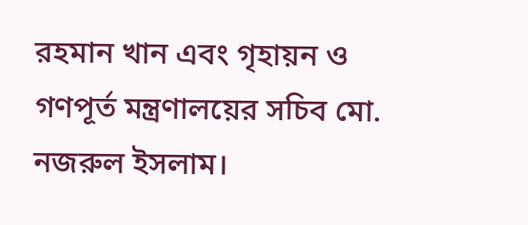রহমান খান এবং গৃহায়ন ও গণপূর্ত মন্ত্রণালয়ের সচিব মো. নজরুল ইসলাম।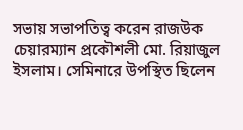সভায় সভাপতিত্ব করেন রাজউক চেয়ারম্যান প্রকৌশলী মো. রিয়াজুল ইসলাম। সেমিনারে উপস্থিত ছিলেন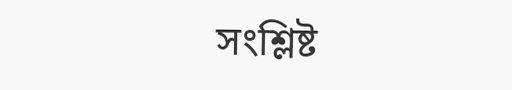সংশ্লিষ্ট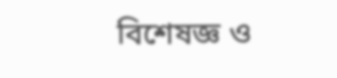বিশেষজ্ঞ ও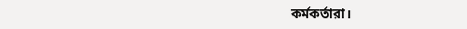কর্মকর্তারা।